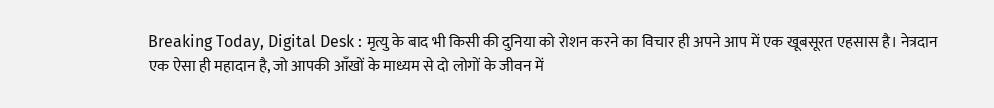Breaking Today, Digital Desk : मृत्यु के बाद भी किसी की दुनिया को रोशन करने का विचार ही अपने आप में एक खूबसूरत एहसास है। नेत्रदान एक ऐसा ही महादान है, जो आपकी आँखों के माध्यम से दो लोगों के जीवन में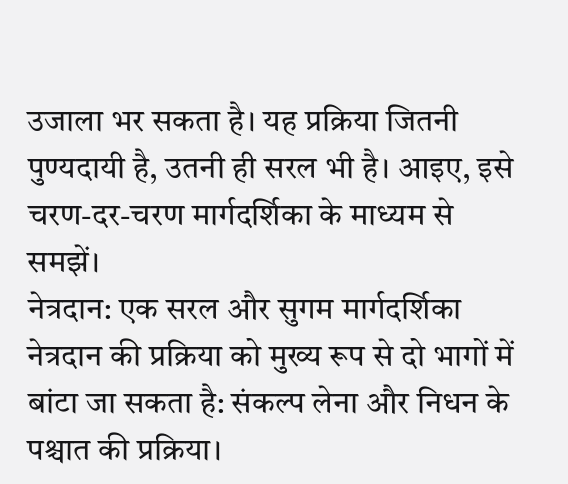उजाला भर सकता है। यह प्रक्रिया जितनी पुण्यदायी है, उतनी ही सरल भी है। आइए, इसे चरण-दर-चरण मार्गदर्शिका के माध्यम से समझें।
नेत्रदान: एक सरल और सुगम मार्गदर्शिका
नेत्रदान की प्रक्रिया को मुख्य रूप से दो भागों में बांटा जा सकता है: संकल्प लेना और निधन के पश्चात की प्रक्रिया।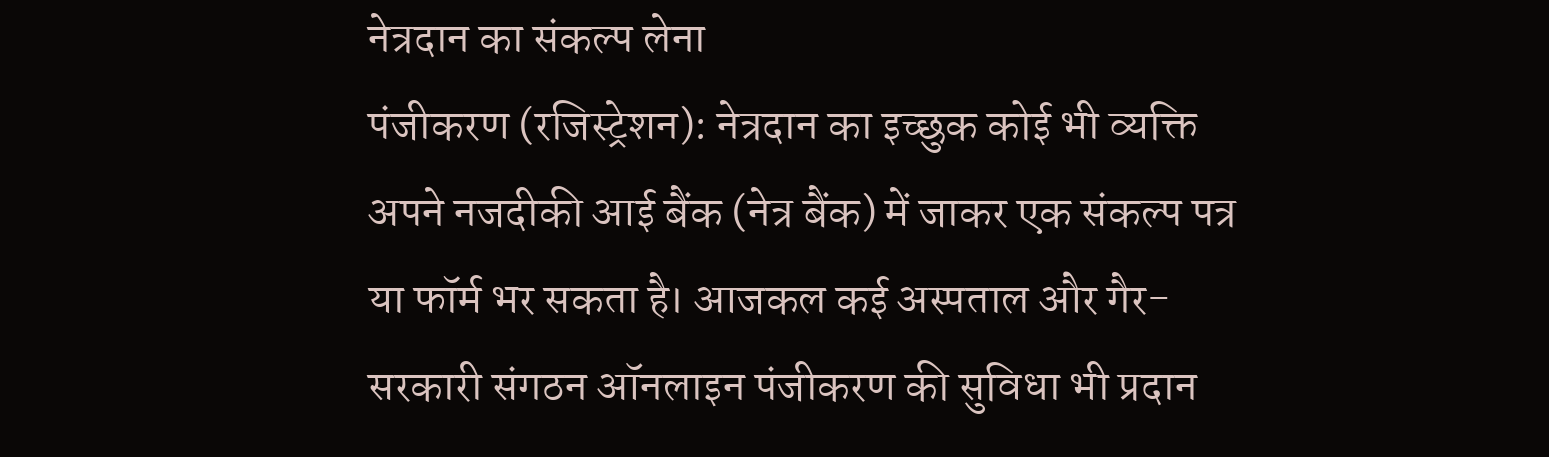नेत्रदान का संकल्प लेना
पंजीकरण (रजिस्ट्रेशन): नेत्रदान का इच्छुक कोई भी व्यक्ति अपने नजदीकी आई बैंक (नेत्र बैंक) में जाकर एक संकल्प पत्र या फॉर्म भर सकता है। आजकल कई अस्पताल और गैर-सरकारी संगठन ऑनलाइन पंजीकरण की सुविधा भी प्रदान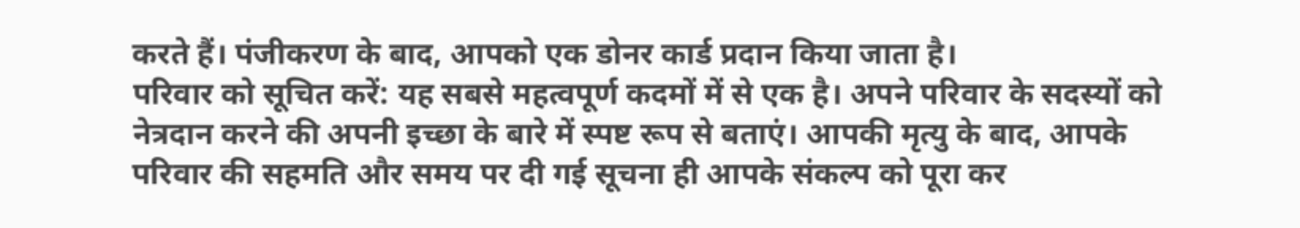करते हैं। पंजीकरण के बाद, आपको एक डोनर कार्ड प्रदान किया जाता है।
परिवार को सूचित करें: यह सबसे महत्वपूर्ण कदमों में से एक है। अपने परिवार के सदस्यों को नेत्रदान करने की अपनी इच्छा के बारे में स्पष्ट रूप से बताएं। आपकी मृत्यु के बाद, आपके परिवार की सहमति और समय पर दी गई सूचना ही आपके संकल्प को पूरा कर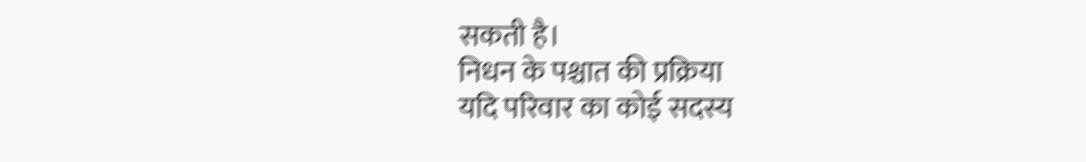सकती है।
निधन के पश्चात की प्रक्रिया
यदि परिवार का कोई सदस्य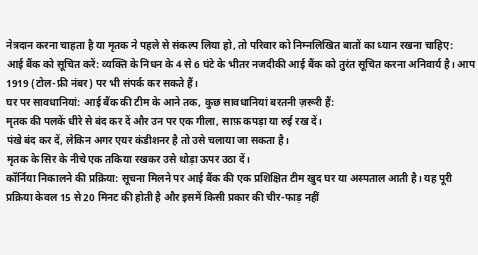नेत्रदान करना चाहता है या मृतक ने पहले से संकल्प लिया हो, तो परिवार को निम्नलिखित बातों का ध्यान रखना चाहिए:
आई बैंक को सूचित करें: व्यक्ति के निधन के 4 से 6 घंटे के भीतर नजदीकी आई बैंक को तुरंत सूचित करना अनिवार्य है। आप 1919 (टोल-फ्री नंबर) पर भी संपर्क कर सकते हैं।
घर पर सावधानियां: आई बैंक की टीम के आने तक, कुछ सावधानियां बरतनी ज़रूरी हैं:
मृतक की पलकें धीरे से बंद कर दें और उन पर एक गीला, साफ़ कपड़ा या रुई रख दें।
पंखे बंद कर दें, लेकिन अगर एयर कंडीशनर है तो उसे चलाया जा सकता है।
मृतक के सिर के नीचे एक तकिया रखकर उसे थोड़ा ऊपर उठा दें।
कॉर्निया निकालने की प्रक्रिया: सूचना मिलने पर आई बैंक की एक प्रशिक्षित टीम खुद घर या अस्पताल आती है। यह पूरी प्रक्रिया केवल 15 से 20 मिनट की होती है और इसमें किसी प्रकार की चीर-फाड़ नहीं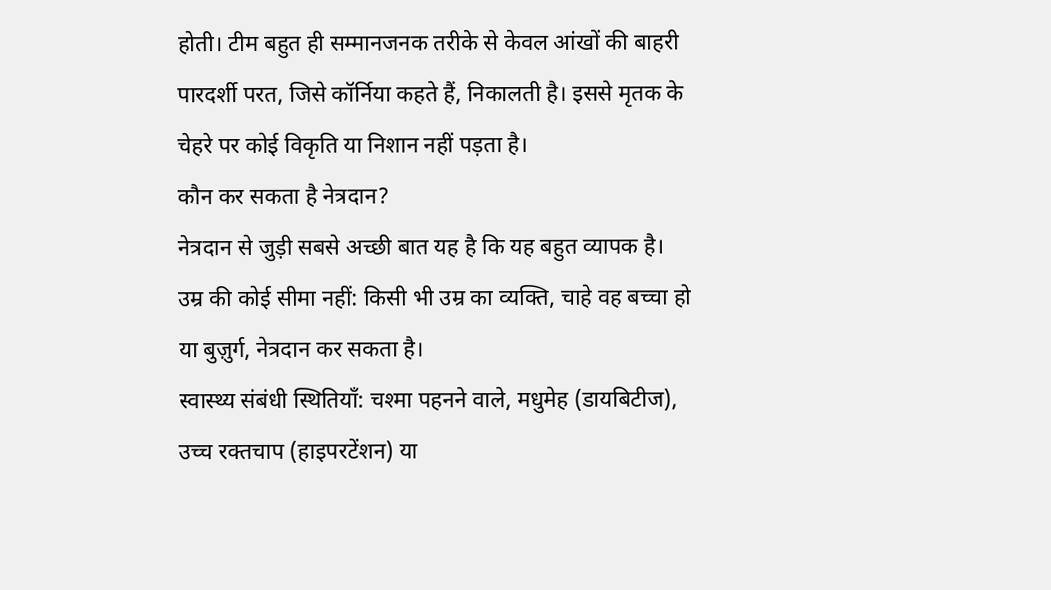होती। टीम बहुत ही सम्मानजनक तरीके से केवल आंखों की बाहरी पारदर्शी परत, जिसे कॉर्निया कहते हैं, निकालती है। इससे मृतक के चेहरे पर कोई विकृति या निशान नहीं पड़ता है।
कौन कर सकता है नेत्रदान?
नेत्रदान से जुड़ी सबसे अच्छी बात यह है कि यह बहुत व्यापक है।
उम्र की कोई सीमा नहीं: किसी भी उम्र का व्यक्ति, चाहे वह बच्चा हो या बुज़ुर्ग, नेत्रदान कर सकता है।
स्वास्थ्य संबंधी स्थितियाँ: चश्मा पहनने वाले, मधुमेह (डायबिटीज), उच्च रक्तचाप (हाइपरटेंशन) या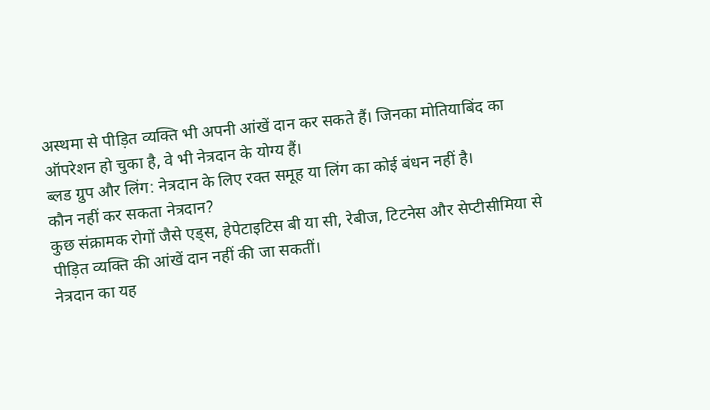अस्थमा से पीड़ित व्यक्ति भी अपनी आंखें दान कर सकते हैं। जिनका मोतियाबिंद का ऑपरेशन हो चुका है, वे भी नेत्रदान के योग्य हैं।
ब्लड ग्रुप और लिंग: नेत्रदान के लिए रक्त समूह या लिंग का कोई बंधन नहीं है।
कौन नहीं कर सकता नेत्रदान?
कुछ संक्रामक रोगों जैसे एड्स, हेपेटाइटिस बी या सी, रेबीज, टिटनेस और सेप्टीसीमिया से पीड़ित व्यक्ति की आंखें दान नहीं की जा सकतीं।
नेत्रदान का यह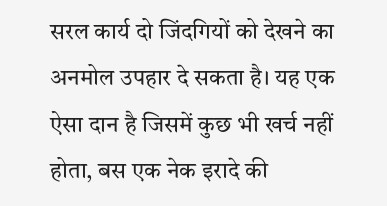सरल कार्य दो जिंदगियों को देखने का अनमोल उपहार दे सकता है। यह एक ऐसा दान है जिसमें कुछ भी खर्च नहीं होता, बस एक नेक इरादे की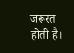जरूरत होती है।